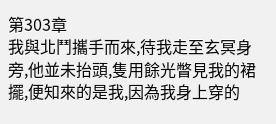第303章
我與北鬥攜手而來,待我走至玄冥身旁,他並未抬頭,隻用餘光瞥見我的裙擺,便知來的是我,因為我身上穿的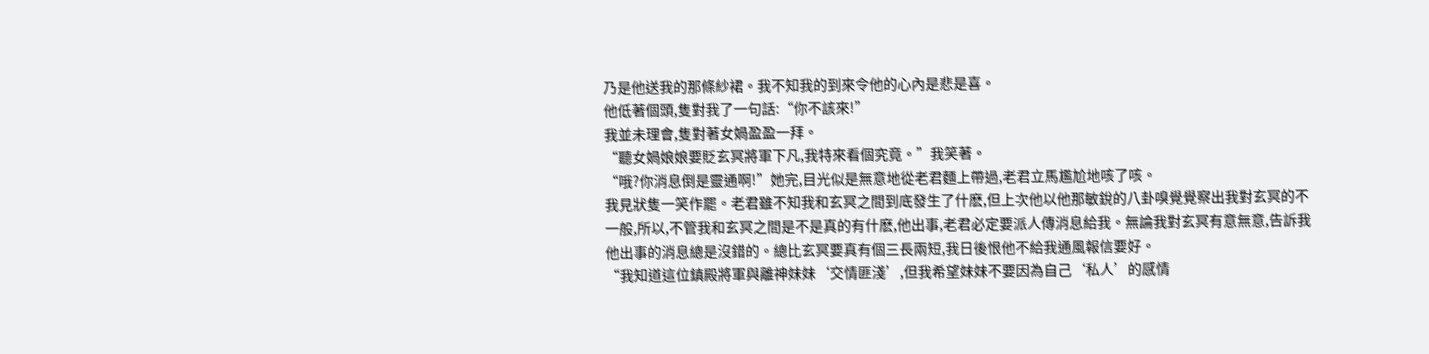乃是他送我的那條紗裙。我不知我的到來令他的心內是悲是喜。
他低著個頭,隻對我了一句話:“你不該來!”
我並未理會,隻對著女媧盈盈一拜。
“聽女媧娘娘要貶玄冥將軍下凡,我特來看個究竟。”我笑著。
“哦?你消息倒是靈通啊!”她完,目光似是無意地從老君麵上帶過,老君立馬尷尬地咳了咳。
我見狀隻一笑作罷。老君雖不知我和玄冥之間到底發生了什麽,但上次他以他那敏銳的八卦嗅覺覺察出我對玄冥的不一般,所以,不管我和玄冥之間是不是真的有什麽,他出事,老君必定要派人傳消息給我。無論我對玄冥有意無意,告訴我他出事的消息總是沒錯的。總比玄冥要真有個三長兩短,我日後恨他不給我通風報信要好。
“我知道這位鎮殿將軍與離神妹妹‘交情匪淺’,但我希望妹妹不要因為自己‘私人’的感情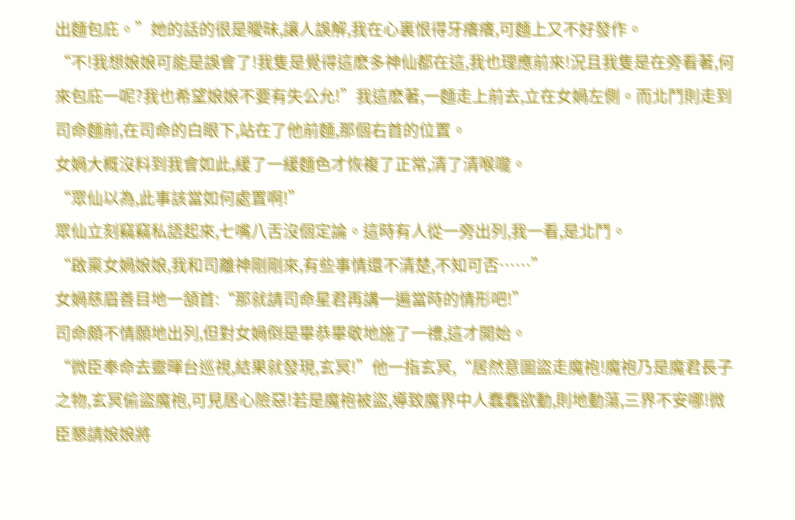出麵包庇。”她的話的很是曖昧,讓人誤解,我在心裏恨得牙癢癢,可麵上又不好發作。
“不!我想娘娘可能是誤會了!我隻是覺得這麽多神仙都在這,我也理應前來!況且我隻是在旁看著,何來包庇一呢?我也希望娘娘不要有失公允!”我這麽著,一麵走上前去,立在女媧左側。而北鬥則走到司命麵前,在司命的白眼下,站在了他前麵,那個右首的位置。
女媧大概沒料到我會如此,緩了一緩麵色才恢複了正常,清了清喉嚨。
“眾仙以為,此事該當如何處置啊!”
眾仙立刻竊竊私語起來,七嘴八舌沒個定論。這時有人從一旁出列,我一看,是北鬥。
“啟稟女媧娘娘,我和司離神剛剛來,有些事情還不清楚,不知可否……”
女媧慈眉善目地一頷首:“那就請司命星君再講一遍當時的情形吧!”
司命頗不情願地出列,但對女媧倒是畢恭畢敬地施了一禮,這才開始。
“微臣奉命去靈暉台巡視,結果就發現,玄冥!”他一指玄冥,“居然意圖盜走魔袍!魔袍乃是魔君長子之物,玄冥偷盜魔袍,可見居心險惡!若是魔袍被盜,導致魔界中人蠢蠢欲動,則地動蕩,三界不安哪!微臣懇請娘娘將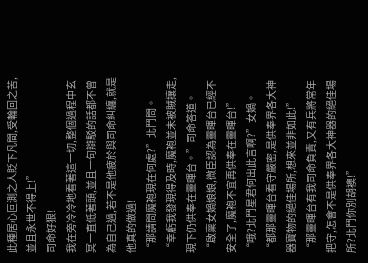此種居心叵測之人貶下凡間,受輪回之苦,並且永世不得上!”
司命好狠!
我在旁冷冷地看著這一切,整個過程中玄冥一直低著頭,並且一句辯駁的話都不曾為自己過,若不是他疲於與司命糾纏,就是他真的做過!
“那請問魔袍現在何處?”北鬥問。
“幸虧我發現得及時,魔袍並未被賊攘走,現下仍供奉在靈暉台。”司命答道。
“啟稟女媧娘娘,微臣認為靈暉台已經不安全了,魔袍不宜再供奉在靈暉台!”
“哦?北鬥星君何出此言啊?”女媧。
“都那靈暉台看守嚴密,是供奉界各大神器寶物的絕佳場所,想來並非如此!”
“那靈暉台有我司命負責,又有兵將常年把守,怎會不是供奉界各大神器的絕佳場所?北鬥你別胡襖!”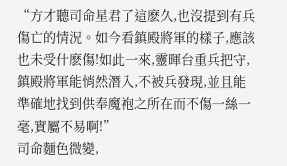“方才聽司命星君了這麽久,也沒提到有兵傷亡的情況。如今看鎮殿將軍的樣子,應該也未受什麽傷!如此一來,靈暉台重兵把守,鎮殿將軍能悄然潛入,不被兵發現,並且能準確地找到供奉魔袍之所在而不傷一絲一毫,實屬不易啊!”
司命麵色微變,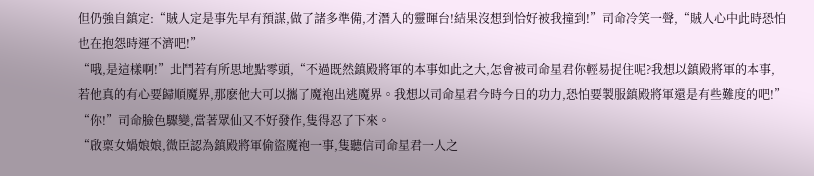但仍強自鎮定:“賊人定是事先早有預謀,做了諸多準備,才潛入的靈暉台!結果沒想到恰好被我撞到!”司命冷笑一聲,“賊人心中此時恐怕也在抱怨時運不濟吧!”
“哦,是這樣啊!”北鬥若有所思地點零頭,“不過既然鎮殿將軍的本事如此之大,怎會被司命星君你輕易捉住呢?我想以鎮殿將軍的本事,若他真的有心要歸順魔界,那麽他大可以攜了魔袍出逃魔界。我想以司命星君今時今日的功力,恐怕要製服鎮殿將軍還是有些難度的吧!”
“你!”司命臉色驟變,當著眾仙又不好發作,隻得忍了下來。
“啟稟女媧娘娘,微臣認為鎮殿將軍偷盜魔袍一事,隻聽信司命星君一人之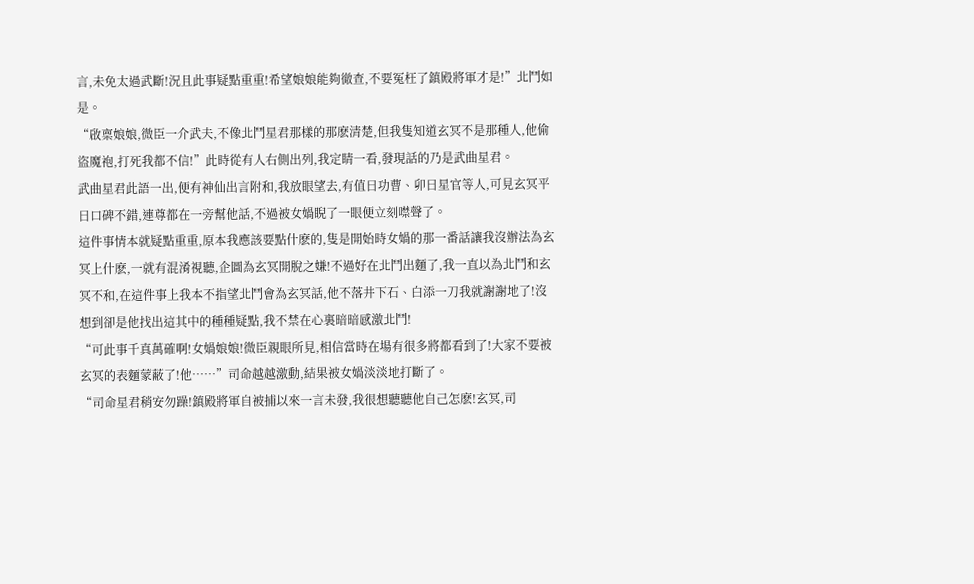言,未免太過武斷!況且此事疑點重重!希望娘娘能夠徹查,不要冤枉了鎮殿將軍才是!”北鬥如是。
“啟稟娘娘,微臣一介武夫,不像北鬥星君那樣的那麽清楚,但我隻知道玄冥不是那種人,他偷盜魔袍,打死我都不信!”此時從有人右側出列,我定睛一看,發現話的乃是武曲星君。
武曲星君此語一出,便有神仙出言附和,我放眼望去,有值日功曹、卯日星官等人,可見玄冥平日口碑不錯,連尊都在一旁幫他話,不過被女媧睨了一眼便立刻噤聲了。
這件事情本就疑點重重,原本我應該要點什麽的,隻是開始時女媧的那一番話讓我沒辦法為玄冥上什麽,一就有混淆視聽,企圖為玄冥開脫之嫌!不過好在北鬥出麵了,我一直以為北鬥和玄冥不和,在這件事上我本不指望北鬥會為玄冥話,他不落井下石、白添一刀我就謝謝地了!沒想到卻是他找出這其中的種種疑點,我不禁在心裏暗暗感激北鬥!
“可此事千真萬確啊!女媧娘娘!微臣親眼所見,相信當時在場有很多將都看到了!大家不要被玄冥的表麵蒙蔽了!他……”司命越越激動,結果被女媧淡淡地打斷了。
“司命星君稍安勿躁!鎮殿將軍自被捕以來一言未發,我很想聽聽他自己怎麽!玄冥,司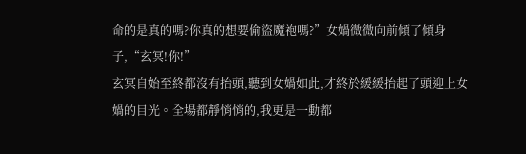命的是真的嗎?你真的想要偷盜魔袍嗎?”女媧微微向前傾了傾身子,“玄冥!你!”
玄冥自始至終都沒有抬頭,聽到女媧如此,才終於緩緩抬起了頭迎上女媧的目光。全場都靜悄悄的,我更是一動都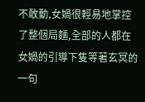不敢動,女媧很輕易地掌控了整個局麵,全部的人都在女媧的引導下隻等著玄冥的一句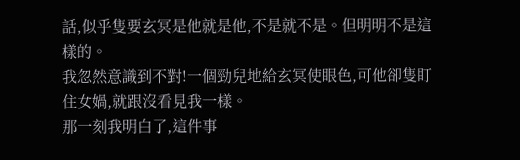話,似乎隻要玄冥是他就是他,不是就不是。但明明不是這樣的。
我忽然意識到不對!一個勁兒地給玄冥使眼色,可他卻隻盯住女媧,就跟沒看見我一樣。
那一刻我明白了,這件事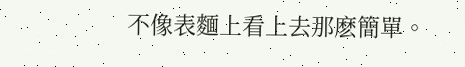不像表麵上看上去那麽簡單。